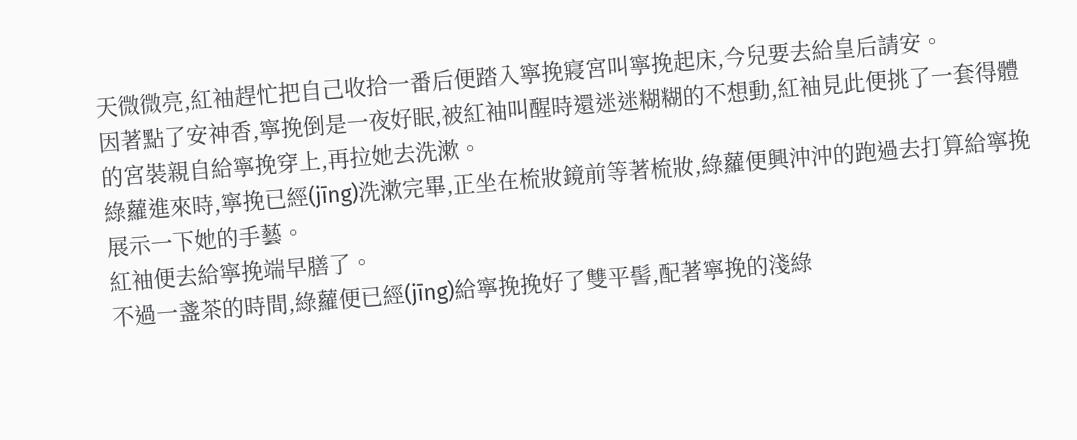天微微亮,紅袖趕忙把自己收拾一番后便踏入寧挽寢宮叫寧挽起床,今兒要去給皇后請安。
因著點了安神香,寧挽倒是一夜好眠,被紅袖叫醒時還迷迷糊糊的不想動,紅袖見此便挑了一套得體的宮裝親自給寧挽穿上,再拉她去洗漱。
綠蘿進來時,寧挽已經(jīng)洗漱完畢,正坐在梳妝鏡前等著梳妝,綠蘿便興沖沖的跑過去打算給寧挽展示一下她的手藝。
紅袖便去給寧挽端早膳了。
不過一盞茶的時間,綠蘿便已經(jīng)給寧挽挽好了雙平髻,配著寧挽的淺綠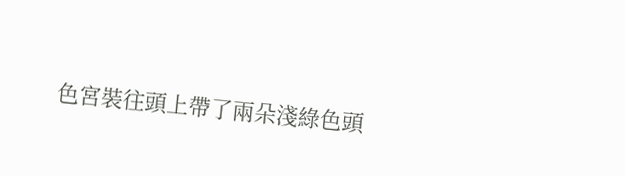色宮裝往頭上帶了兩朵淺綠色頭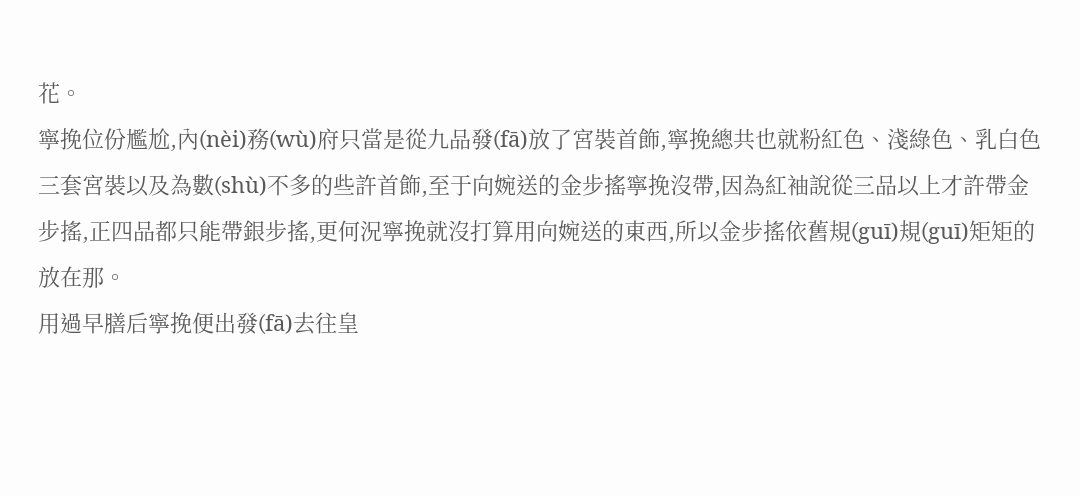花。
寧挽位份尷尬,內(nèi)務(wù)府只當是從九品發(fā)放了宮裝首飾,寧挽總共也就粉紅色、淺綠色、乳白色三套宮裝以及為數(shù)不多的些許首飾,至于向婉送的金步搖寧挽沒帶,因為紅袖說從三品以上才許帶金步搖,正四品都只能帶銀步搖,更何況寧挽就沒打算用向婉送的東西,所以金步搖依舊規(guī)規(guī)矩矩的放在那。
用過早膳后寧挽便出發(fā)去往皇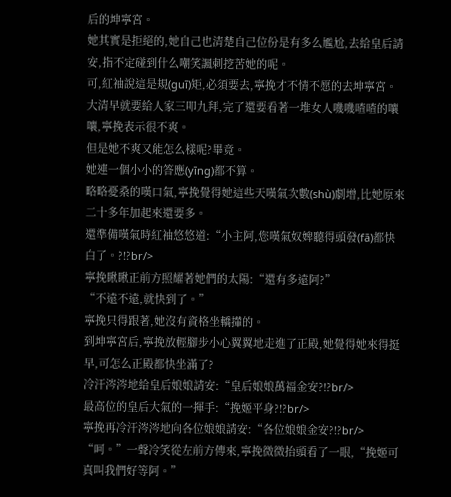后的坤寧宮。
她其實是拒絕的,她自己也清楚自己位份是有多么尷尬,去給皇后請安,指不定碰到什么嘲笑諷刺挖苦她的呢。
可,紅袖說這是規(guī)矩,必須要去,寧挽才不情不愿的去坤寧宮。
大清早就要給人家三叩九拜,完了還要看著一堆女人嘰嘰喳喳的嚷嚷,寧挽表示很不爽。
但是她不爽又能怎么樣呢?畢竟。
她連一個小小的答應(yīng)都不算。
略略憂桑的嘆口氣,寧挽覺得她這些天嘆氣次數(shù)劇增,比她原來二十多年加起來還要多。
還準備嘆氣時紅袖悠悠道:“小主阿,您嘆氣奴婢聽得頭發(fā)都快白了。?!?br/>
寧挽瞅瞅正前方照耀著她們的太陽:“還有多遠阿?”
“不遠不遠,就快到了。”
寧挽只得跟著,她沒有資格坐轎攆的。
到坤寧宮后,寧挽放輕腳步小心翼翼地走進了正殿,她覺得她來得挺早,可怎么正殿都快坐滿了?
冷汗涔涔地給皇后娘娘請安:“皇后娘娘萬福金安?!?br/>
最高位的皇后大氣的一揮手:“挽姬平身?!?br/>
寧挽再冷汗涔涔地向各位娘娘請安:“各位娘娘金安?!?br/>
“呵。”一聲冷笑從左前方傳來,寧挽微微抬頭看了一眼,“挽姬可真叫我們好等阿。”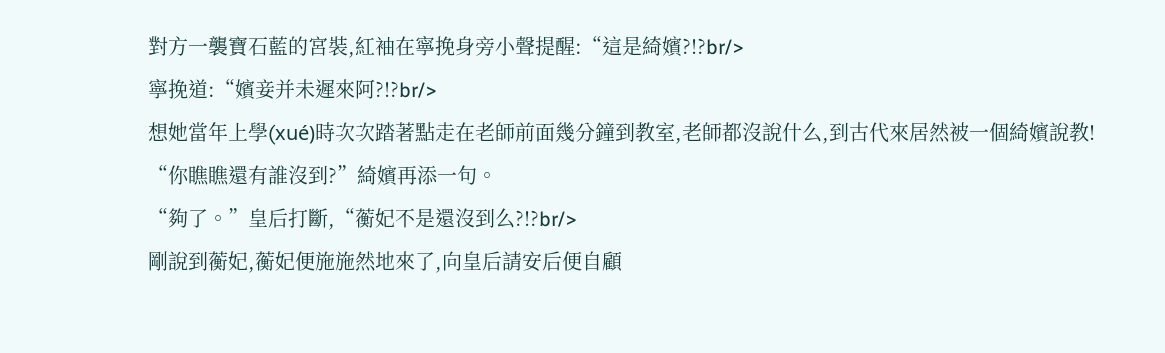對方一襲寶石藍的宮裝,紅袖在寧挽身旁小聲提醒:“這是綺嬪?!?br/>
寧挽道:“嬪妾并未遲來阿?!?br/>
想她當年上學(xué)時次次踏著點走在老師前面幾分鐘到教室,老師都沒說什么,到古代來居然被一個綺嬪說教!
“你瞧瞧還有誰沒到?”綺嬪再添一句。
“夠了。”皇后打斷,“蘅妃不是還沒到么?!?br/>
剛說到蘅妃,蘅妃便施施然地來了,向皇后請安后便自顧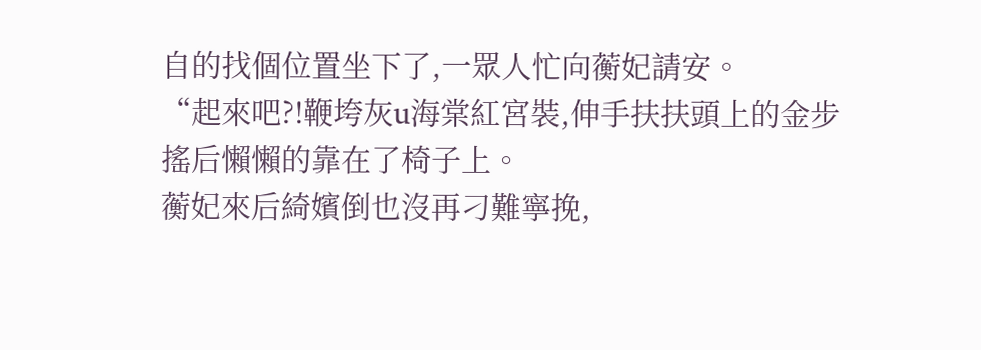自的找個位置坐下了,一眾人忙向蘅妃請安。
“起來吧?!鞭垮灰u海棠紅宮裝,伸手扶扶頭上的金步搖后懶懶的靠在了椅子上。
蘅妃來后綺嬪倒也沒再刁難寧挽,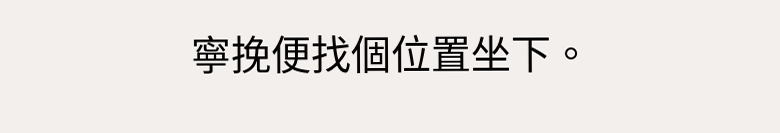寧挽便找個位置坐下。